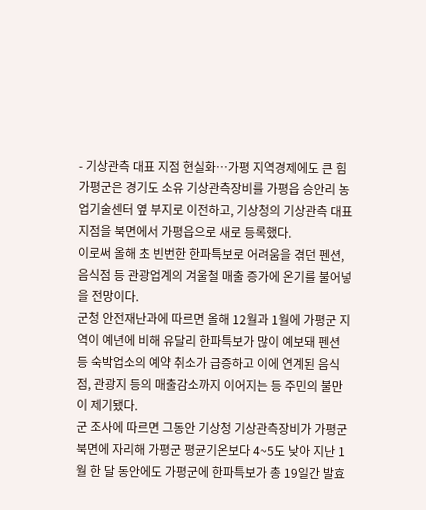- 기상관측 대표 지점 현실화…가평 지역경제에도 큰 힘
가평군은 경기도 소유 기상관측장비를 가평읍 승안리 농업기술센터 옆 부지로 이전하고, 기상청의 기상관측 대표지점을 북면에서 가평읍으로 새로 등록했다.
이로써 올해 초 빈번한 한파특보로 어려움을 겪던 펜션, 음식점 등 관광업계의 겨울철 매출 증가에 온기를 불어넣을 전망이다.
군청 안전재난과에 따르면 올해 12월과 1월에 가평군 지역이 예년에 비해 유달리 한파특보가 많이 예보돼 펜션 등 숙박업소의 예약 취소가 급증하고 이에 연계된 음식점, 관광지 등의 매출감소까지 이어지는 등 주민의 불만이 제기됐다.
군 조사에 따르면 그동안 기상청 기상관측장비가 가평군 북면에 자리해 가평군 평균기온보다 4~5도 낮아 지난 1월 한 달 동안에도 가평군에 한파특보가 총 19일간 발효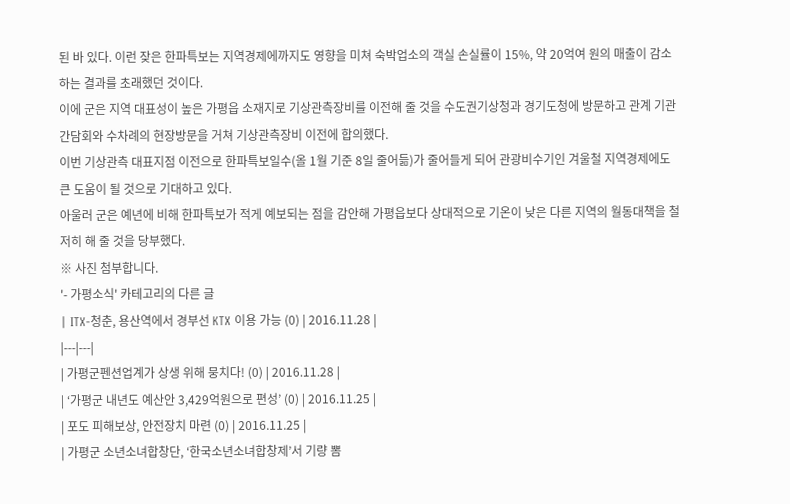된 바 있다. 이런 잦은 한파특보는 지역경제에까지도 영향을 미쳐 숙박업소의 객실 손실률이 15%, 약 20억여 원의 매출이 감소하는 결과를 초래했던 것이다.
이에 군은 지역 대표성이 높은 가평읍 소재지로 기상관측장비를 이전해 줄 것을 수도권기상청과 경기도청에 방문하고 관계 기관 간담회와 수차례의 현장방문을 거쳐 기상관측장비 이전에 합의했다.
이번 기상관측 대표지점 이전으로 한파특보일수(올 1월 기준 8일 줄어듦)가 줄어들게 되어 관광비수기인 겨울철 지역경제에도 큰 도움이 될 것으로 기대하고 있다.
아울러 군은 예년에 비해 한파특보가 적게 예보되는 점을 감안해 가평읍보다 상대적으로 기온이 낮은 다른 지역의 월동대책을 철저히 해 줄 것을 당부했다.
※ 사진 첨부합니다.
'- 가평소식' 카테고리의 다른 글
| ITX-청춘, 용산역에서 경부선 KTX 이용 가능 (0) | 2016.11.28 |
|---|---|
| 가평군펜션업계가 상생 위해 뭉치다! (0) | 2016.11.28 |
| ‘가평군 내년도 예산안 3,429억원으로 편성’ (0) | 2016.11.25 |
| 포도 피해보상, 안전장치 마련 (0) | 2016.11.25 |
| 가평군 소년소녀합창단, ‘한국소년소녀합창제’서 기량 뽐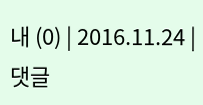내 (0) | 2016.11.24 |
댓글